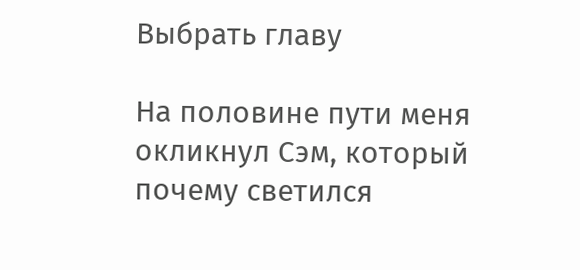Выбрать главу

На половине пути меня окликнул Сэм, который почему светился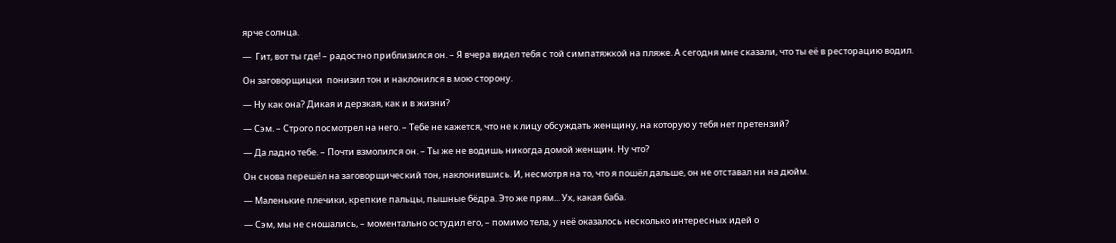ярче солнца.

—  Гит, вот ты где! – радостно приблизился он. – Я вчера видел тебя с той симпатяжкой на пляже. А сегодня мне сказали, что ты её в ресторацию водил.

Он заговорщицки  понизил тон и наклонился в мою сторону.

— Ну как она? Дикая и дерзкая, как и в жизни?

— Сэм. – Строго посмотрел на него. – Тебе не кажется, что не к лицу обсуждать женщину, на которую у тебя нет претензий?

— Да ладно тебе. – Почти взмолился он. – Ты же не водишь никогда домой женщин. Ну что?

Он снова перешёл на заговорщический тон, наклонившись. И, несмотря на то, что я пошёл дальше, он не отставал ни на дюйм.

— Маленькие плечики, крепкие пальцы, пышные бёдра. Это же прям... Ух, какая баба.

— Сэм, мы не сношались, – моментально остудил его, – помимо тела, у неё оказалось несколько интересных идей о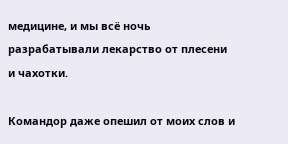медицине, и мы всё ночь разрабатывали лекарство от плесени и чахотки.

Командор даже опешил от моих слов и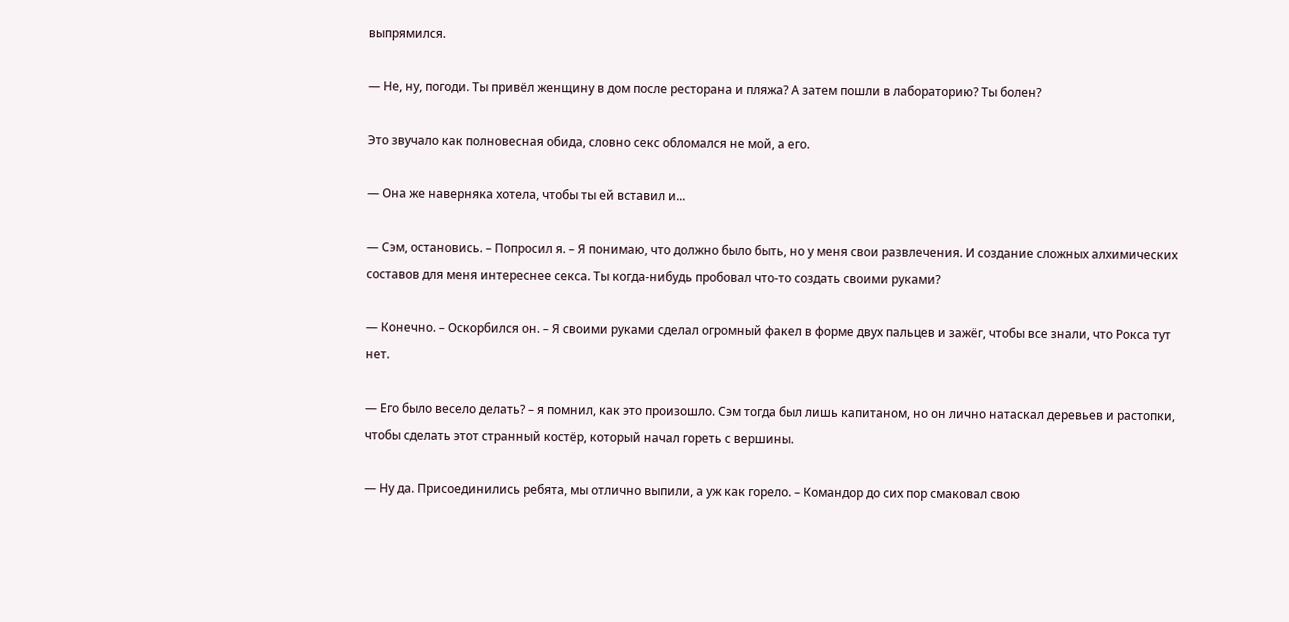выпрямился.

— Не, ну, погоди. Ты привёл женщину в дом после ресторана и пляжа? А затем пошли в лабораторию? Ты болен?

Это звучало как полновесная обида, словно секс обломался не мой, а его.

— Она же наверняка хотела, чтобы ты ей вставил и...

— Сэм, остановись. – Попросил я. – Я понимаю, что должно было быть, но у меня свои развлечения. И создание сложных алхимических составов для меня интереснее секса. Ты когда-нибудь пробовал что-то создать своими руками?

— Конечно. – Оскорбился он. – Я своими руками сделал огромный факел в форме двух пальцев и зажёг, чтобы все знали, что Рокса тут нет.

— Его было весело делать? – я помнил, как это произошло. Сэм тогда был лишь капитаном, но он лично натаскал деревьев и растопки, чтобы сделать этот странный костёр, который начал гореть с вершины.

— Ну да. Присоединились ребята, мы отлично выпили, а уж как горело. – Командор до сих пор смаковал свою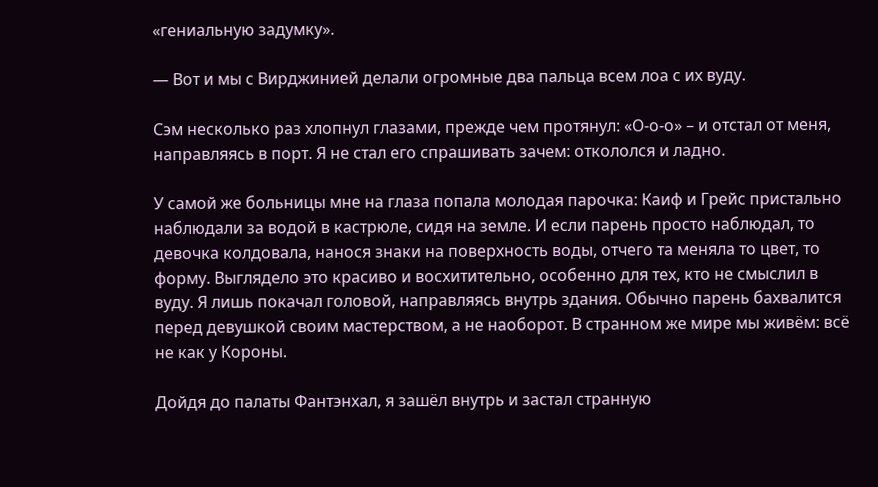«гениальную задумку».

— Вот и мы с Вирджинией делали огромные два пальца всем лоа с их вуду.

Сэм несколько раз хлопнул глазами, прежде чем протянул: «О-о-о» – и отстал от меня, направляясь в порт. Я не стал его спрашивать зачем: откололся и ладно.

У самой же больницы мне на глаза попала молодая парочка: Каиф и Грейс пристально наблюдали за водой в кастрюле, сидя на земле. И если парень просто наблюдал, то девочка колдовала, нанося знаки на поверхность воды, отчего та меняла то цвет, то форму. Выглядело это красиво и восхитительно, особенно для тех, кто не смыслил в вуду. Я лишь покачал головой, направляясь внутрь здания. Обычно парень бахвалится перед девушкой своим мастерством, а не наоборот. В странном же мире мы живём: всё не как у Короны.

Дойдя до палаты Фантэнхал, я зашёл внутрь и застал странную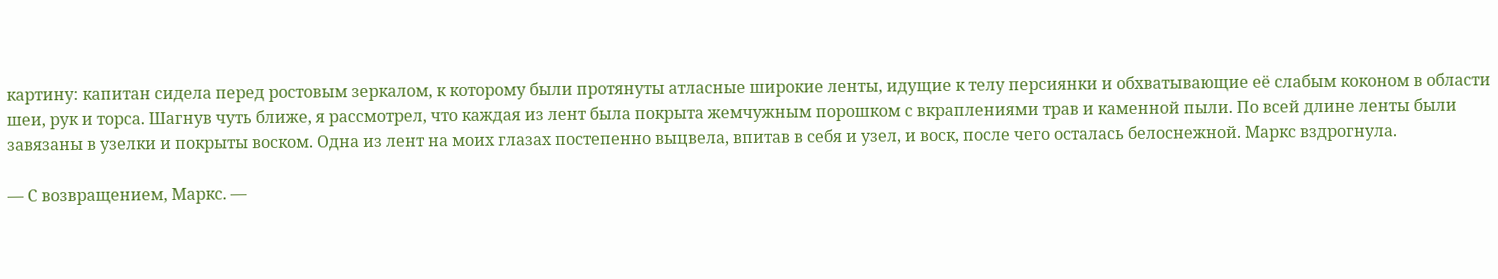картину: капитан сидела перед ростовым зеркалом, к которому были протянуты атласные широкие ленты, идущие к телу персиянки и обхватывающие её слабым коконом в области шеи, рук и торса. Шагнув чуть ближе, я рассмотрел, что каждая из лент была покрыта жемчужным порошком с вкраплениями трав и каменной пыли. По всей длине ленты были завязаны в узелки и покрыты воском. Одна из лент на моих глазах постепенно выцвела, впитав в себя и узел, и воск, после чего осталась белоснежной. Маркс вздрогнула.

— С возвращением, Маркс. —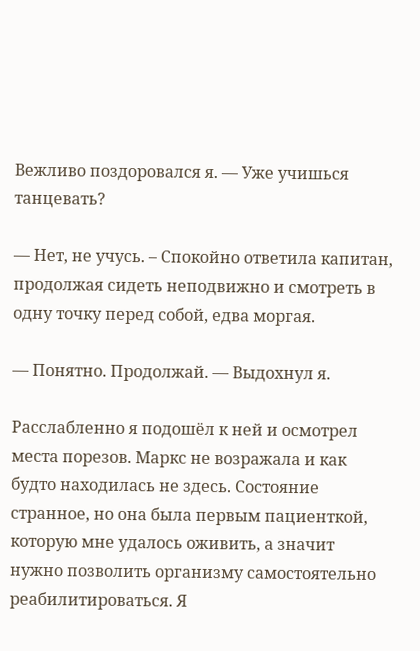Вежливо поздоровался я. — Уже учишься танцевать?

— Нет, не учусь. – Спокойно ответила капитан, продолжая сидеть неподвижно и смотреть в одну точку перед собой, едва моргая.

— Понятно. Продолжай. — Выдохнул я.

Расслабленно я подошёл к ней и осмотрел места порезов. Маркс не возражала и как будто находилась не здесь. Состояние странное, но она была первым пациенткой, которую мне удалось оживить, а значит нужно позволить организму самостоятельно реабилитироваться. Я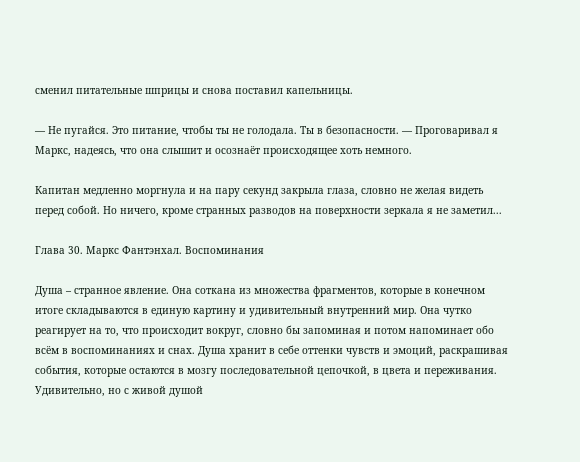сменил питательные шприцы и снова поставил капельницы.

— Не пугайся. Это питание, чтобы ты не голодала. Ты в безопасности. — Проговаривал я Маркс, надеясь, что она слышит и осознаёт происходящее хоть немного.

Капитан медленно моргнула и на пару секунд закрыла глаза, словно не желая видеть перед собой. Но ничего, кроме странных разводов на поверхности зеркала я не заметил...

Глава 30. Маркс Фантэнхал. Воспоминания

Душа – странное явление. Она соткана из множества фрагментов, которые в конечном итоге складываются в единую картину и удивительный внутренний мир. Она чутко реагирует на то, что происходит вокруг, словно бы запоминая и потом напоминает обо всём в воспоминаниях и снах. Душа хранит в себе оттенки чувств и эмоций, раскрашивая события, которые остаются в мозгу последовательной цепочкой, в цвета и переживания. Удивительно, но с живой душой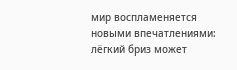мир воспламеняется новыми впечатлениями: лёгкий бриз может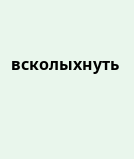всколыхнуть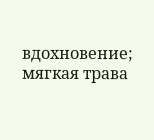вдохновение; мягкая трава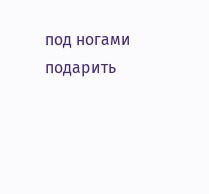под ногами подарить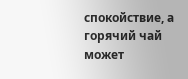спокойствие, а горячий чай может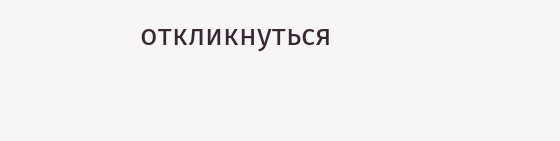откликнуться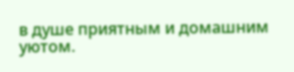в душе приятным и домашним уютом.